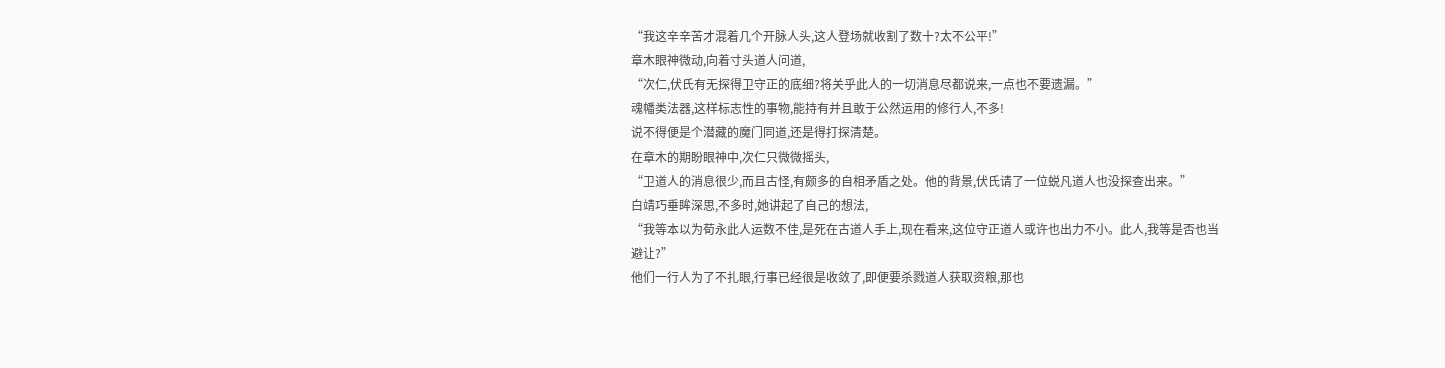“我这辛辛苦才混着几个开脉人头,这人登场就收割了数十?太不公平!”
章木眼神微动,向着寸头道人问道,
“次仁,伏氏有无探得卫守正的底细?将关乎此人的一切消息尽都说来,一点也不要遗漏。”
魂幡类法器,这样标志性的事物,能持有并且敢于公然运用的修行人,不多!
说不得便是个潜藏的魔门同道,还是得打探清楚。
在章木的期盼眼神中,次仁只微微摇头,
“卫道人的消息很少,而且古怪,有颇多的自相矛盾之处。他的背景,伏氏请了一位蜕凡道人也没探查出来。”
白靖巧垂眸深思,不多时,她讲起了自己的想法,
“我等本以为荀永此人运数不佳,是死在古道人手上,现在看来,这位守正道人或许也出力不小。此人,我等是否也当避让?”
他们一行人为了不扎眼,行事已经很是收敛了,即便要杀戮道人获取资粮,那也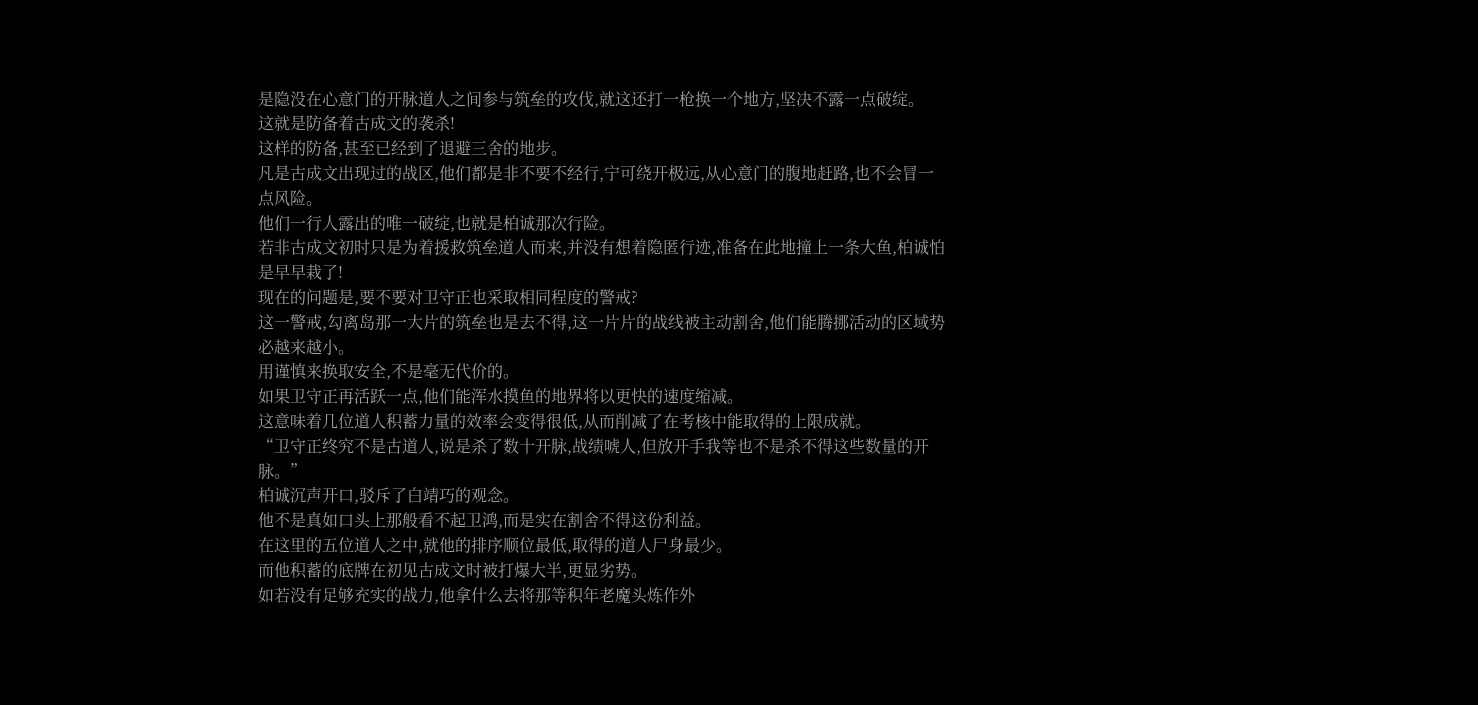是隐没在心意门的开脉道人之间参与筑垒的攻伐,就这还打一枪换一个地方,坚决不露一点破绽。
这就是防备着古成文的袭杀!
这样的防备,甚至已经到了退避三舍的地步。
凡是古成文出现过的战区,他们都是非不要不经行,宁可绕开极远,从心意门的腹地赶路,也不会冒一点风险。
他们一行人露出的唯一破绽,也就是柏诚那次行险。
若非古成文初时只是为着援救筑垒道人而来,并没有想着隐匿行迹,准备在此地撞上一条大鱼,柏诚怕是早早栽了!
现在的问题是,要不要对卫守正也采取相同程度的警戒?
这一警戒,勾离岛那一大片的筑垒也是去不得,这一片片的战线被主动割舍,他们能腾挪活动的区域势必越来越小。
用谨慎来换取安全,不是毫无代价的。
如果卫守正再活跃一点,他们能浑水摸鱼的地界将以更快的速度缩减。
这意味着几位道人积蓄力量的效率会变得很低,从而削减了在考核中能取得的上限成就。
“卫守正终究不是古道人,说是杀了数十开脉,战绩唬人,但放开手我等也不是杀不得这些数量的开脉。”
柏诚沉声开口,驳斥了白靖巧的观念。
他不是真如口头上那般看不起卫鸿,而是实在割舍不得这份利益。
在这里的五位道人之中,就他的排序顺位最低,取得的道人尸身最少。
而他积蓄的底牌在初见古成文时被打爆大半,更显劣势。
如若没有足够充实的战力,他拿什么去将那等积年老魔头炼作外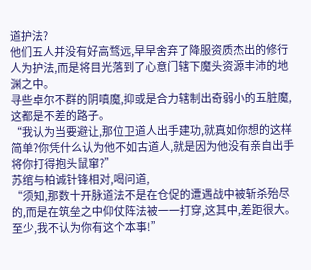道护法?
他们五人并没有好高骛远,早早舍弃了降服资质杰出的修行人为护法,而是将目光落到了心意门辖下魔头资源丰沛的地渊之中。
寻些卓尔不群的阴嗔魔,抑或是合力辖制出奇弱小的五脏魔,这都是不差的路子。
“我认为当要避让,那位卫道人出手建功,就真如你想的这样简单?你凭什么认为他不如古道人,就是因为他没有亲自出手将你打得抱头鼠窜?”
苏绾与柏诚针锋相对,喝问道,
“须知,那数十开脉道法不是在仓促的遭遇战中被斩杀殆尽的,而是在筑垒之中仰仗阵法被一一打穿,这其中,差距很大。至少,我不认为你有这个本事!”